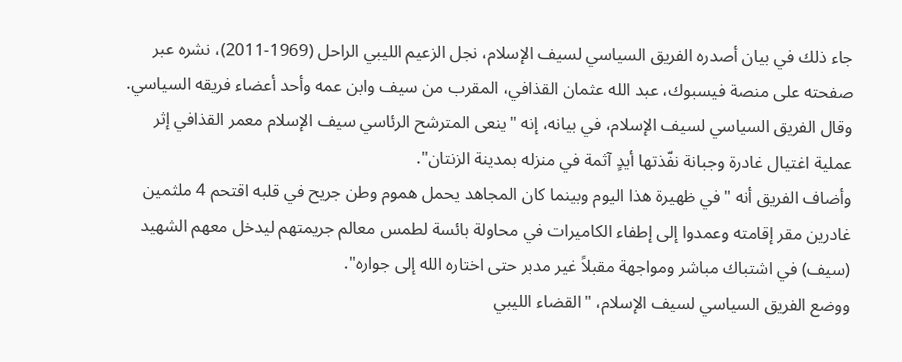جاء ذلك في بيان أصدره الفريق السياسي لسيف الإسلام، نجل الزعيم الليبي الراحل (1969-2011)، نشره عبر صفحته على منصة فيسبوك، عبد الله عثمان القذافي، المقرب من سيف وابن عمه وأحد أعضاء فريقه السياسي.
وقال الفريق السياسي لسيف الإسلام، في بيانه، إنه "ينعى المترشح الرئاسي سيف الإسلام معمر القذافي إثر عملية اغتيال غادرة وجبانة نفّذتها أيدٍ آثمة في منزله بمدينة الزنتان".
وأضاف الفريق أنه "في ظهيرة هذا اليوم وبينما كان المجاهد يحمل هموم وطن جريح في قلبه اقتحم 4 ملثمين غادرين مقر إقامته وعمدوا إلى إطفاء الكاميرات في محاولة بائسة لطمس معالم جريمتهم ليدخل معهم الشهيد (سيف) في اشتباك مباشر ومواجهة مقبلاً غير مدبر حتى اختاره الله إلى جواره".
ووضع الفريق السياسي لسيف الإسلام، "القضاء الليبي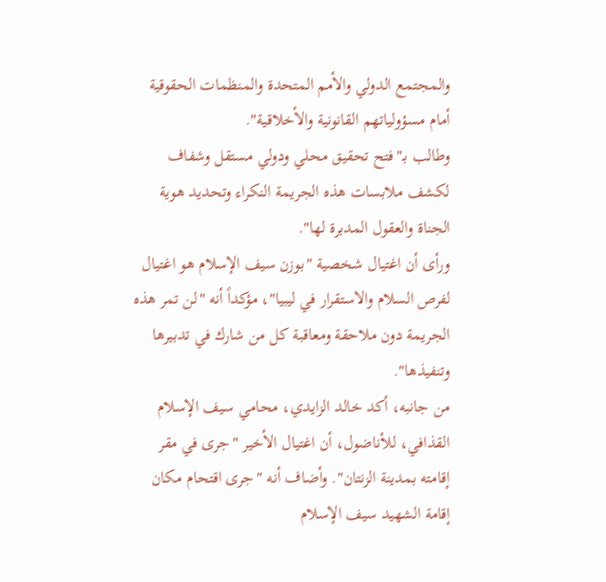والمجتمع الدولي والأمم المتحدة والمنظمات الحقوقية أمام مسؤولياتهم القانونية والأخلاقية".
وطالب بـ"فتح تحقيق محلي ودولي مستقل وشفاف لكشف ملابسات هذه الجريمة النكراء وتحديد هوية الجناة والعقول المدبرة لها".
ورأى أن اغتيال شخصية "بوزن سيف الإسلام هو اغتيال لفرص السلام والاستقرار في ليبيا"، مؤكداً أنه "لن تمر هذه الجريمة دون ملاحقة ومعاقبة كل من شارك في تدبيرها وتنفيذها".
من جانبه، أكد خالد الزايدي، محامي سيف الإسلام القذافي، للأناضول، أن اغتيال الأخير "جرى في مقر إقامته بمدينة الزنتان". وأضاف أنه "جرى اقتحام مكان إقامة الشهيد سيف الإسلام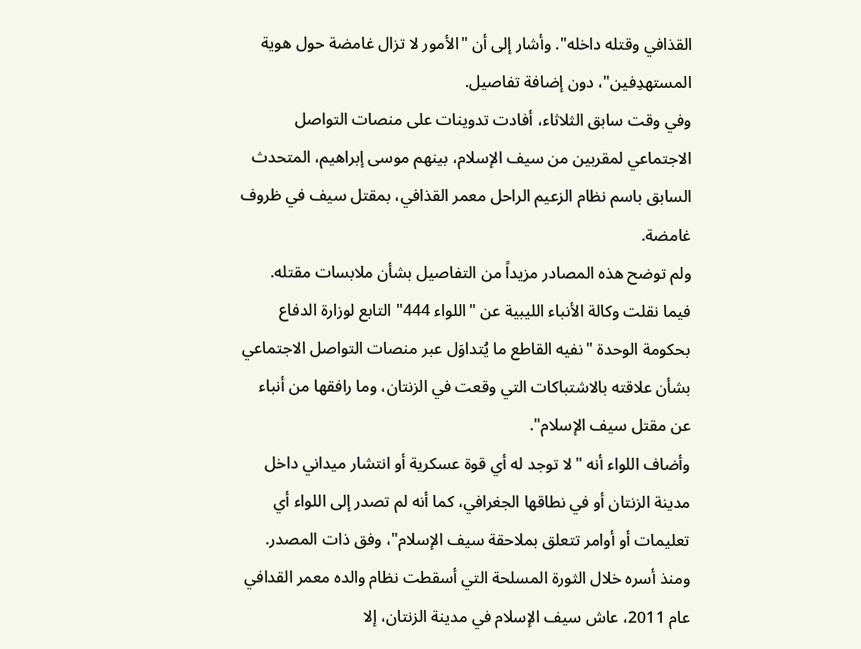القذافي وقتله داخله". وأشار إلى أن "الأمور لا تزال غامضة حول هوية المستهدِفين"، دون إضافة تفاصيل.
وفي وقت سابق الثلاثاء، أفادت تدوينات على منصات التواصل الاجتماعي لمقربين من سيف الإسلام، بينهم موسى إبراهيم، المتحدث السابق باسم نظام الزعيم الراحل معمر القذافي، بمقتل سيف في ظروف غامضة.
ولم توضح هذه المصادر مزيداً من التفاصيل بشأن ملابسات مقتله. فيما نقلت وكالة الأنباء الليبية عن "اللواء 444" التابع لوزارة الدفاع بحكومة الوحدة "نفيه القاطع ما يُتداوَل عبر منصات التواصل الاجتماعي بشأن علاقته بالاشتباكات التي وقعت في الزنتان، وما رافقها من أنباء عن مقتل سيف الإسلام".
وأضاف اللواء أنه "لا توجد له أي قوة عسكرية أو انتشار ميداني داخل مدينة الزنتان أو في نطاقها الجغرافي، كما أنه لم تصدر إلى اللواء أي تعليمات أو أوامر تتعلق بملاحقة سيف الإسلام"، وفق ذات المصدر.
ومنذ أسره خلال الثورة المسلحة التي أسقطت نظام والده معمر القدافي عام 2011، عاش سيف الإسلام في مدينة الزنتان، إلا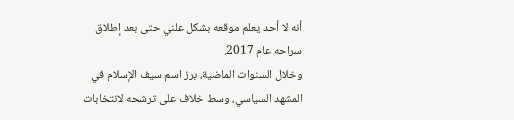أنه لا أحد يعلم موقعه بشكل علني حتى بعد إطلاق سراحه عام 2017.
وخلال السنوات الماضية، برز اسم سيف الإسلام في المشهد السياسي، وسط خلاف على ترشحه لانتخابات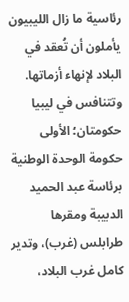رئاسية ما زال الليبيون يأملون أن تُعقد في البلاد لإنهاء أزماتها.
وتتنافس في ليبيا حكومتان؛ الأولى حكومة الوحدة الوطنية برئاسة عبد الحميد الدبيبة ومقرها طرابلس (غرب)، وتدير كامل غرب البلاد،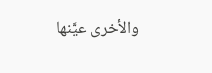والأخرى عيَّنها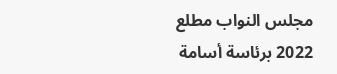مجلس النواب مطلع 2022 برئاسة أسامة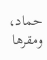حماد، ومقرها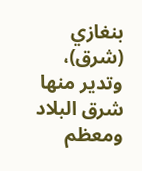بنغازي (شرق)، وتدير منها شرق البلاد ومعظم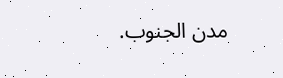مدن الجنوب.